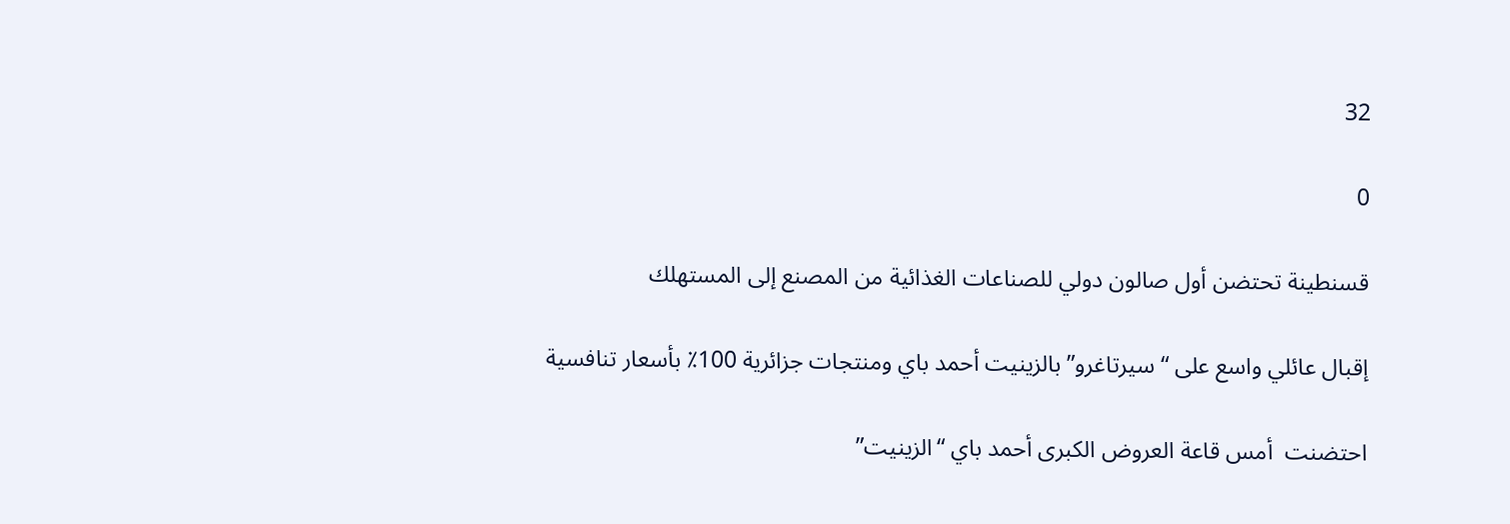32

0

قسنطينة تحتضن أول صالون دولي للصناعات الغذائية من المصنع إلى المستهلك

إقبال عائلي واسع على “سيرتاغرو” بالزينيت أحمد باي ومنتجات جزائرية 100٪ بأسعار تنافسية

احتضنت  أمس قاعة العروض الكبرى أحمد باي “الزينيت”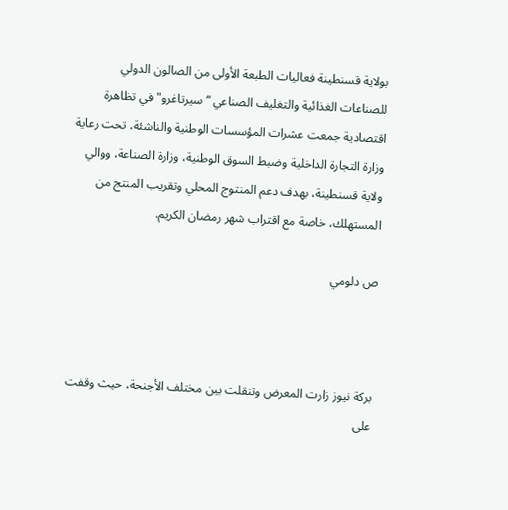بولاية قسنطينة فعاليات الطبعة الأولى من الصالون الدولي للصناعات الغذائية والتغليف الصناعي “سيرتاغرو" في تظاهرة اقتصادية جمعت عشرات المؤسسات الوطنية والناشئة، تحت رعاية  وزارة التجارة الداخلية وضبط السوق الوطنية، وزارة الصناعة، ووالي ولاية قسنطينة، بهدف دعم المنتوج المحلي وتقريب المنتج من المستهلك، خاصة مع اقتراب شهر رمضان الكريم.

ص دلومي



بركة نيوز زارت المعرض وتنقلت بين مختلف الأجنحة، حيث وقفت على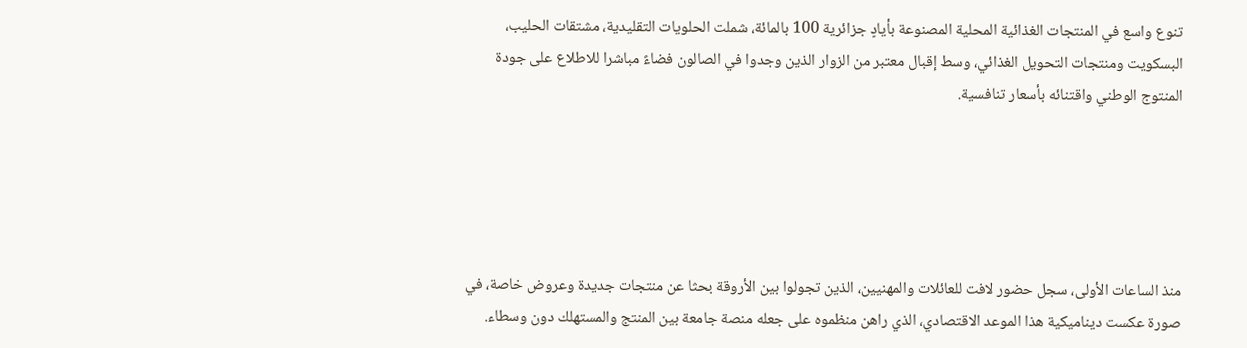تنوع واسع في المنتجات الغذائية المحلية المصنوعة بأيادٍ جزائرية 100 بالمائة، شملت الحلويات التقليدية، مشتقات الحليب، البسكويت ومنتجات التحويل الغذائي، وسط إقبال معتبر من الزوار الذين وجدوا في الصالون فضاءً مباشرا للاطلاع على جودة المنتوج الوطني واقتنائه بأسعار تنافسية.





منذ الساعات الأولى، سجل حضور لافت للعائلات والمهنيين، الذين تجولوا بين الأروقة بحثا عن منتجات جديدة وعروض خاصة، في صورة عكست ديناميكية هذا الموعد الاقتصادي، الذي راهن منظموه على جعله منصة جامعة بين المنتج والمستهلك دون وسطاء.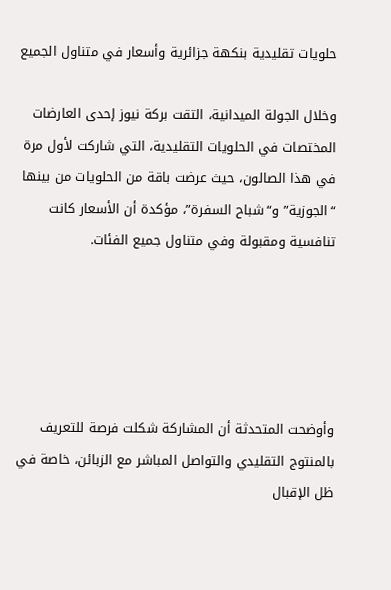حلويات تقليدية بنكهة جزائرية وأسعار في متناول الجميع

وخلال الجولة الميدانية، التقت بركة نيوز إحدى العارضات المختصات في الحلويات التقليدية، التي شاركت لأول مرة في هذا الصالون، حيث عرضت باقة من الحلويات من بينها “الجوزية” و“شباح السفرة”، مؤكدة أن الأسعار كانت تنافسية ومقبولة وفي متناول جميع الفئات.





وأوضحت المتحدثة أن المشاركة شكلت فرصة للتعريف بالمنتوج التقليدي والتواصل المباشر مع الزبائن، خاصة في ظل الإقبال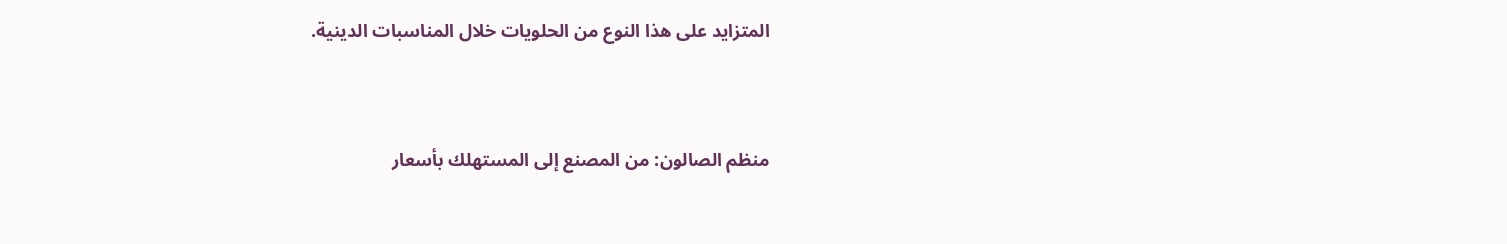المتزايد على هذا النوع من الحلويات خلال المناسبات الدينية.



منظم الصالون: من المصنع إلى المستهلك بأسعار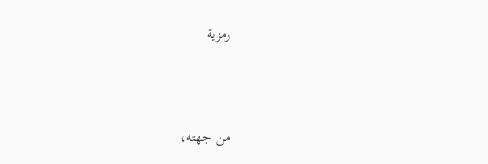رمزية



من جهته،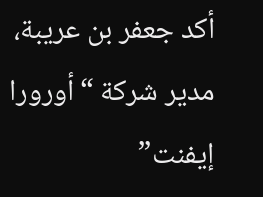أكد جعفر بن عريبة، مدير شركة “أورورا إيفنت”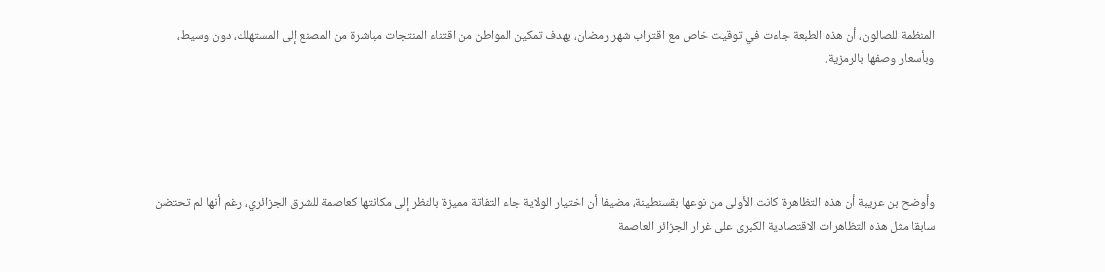المنظمة للصالون، أن هذه الطبعة جاءت في توقيت خاص مع اقتراب شهر رمضان، بهدف تمكين المواطن من اقتناء المنتجات مباشرة من المصنع إلى المستهلك، دون وسيط، وبأسعار وصفها بالرمزية.





وأوضح بن عريبة أن هذه التظاهرة كانت الأولى من نوعها بقسنطينة، مضيفا أن اختيار الولاية جاء التفاتة مميزة بالنظر إلى مكانتها كعاصمة للشرق الجزائري، رغم أنها لم تحتضن سابقا مثل هذه التظاهرات الاقتصادية الكبرى على غرار الجزائر العاصمة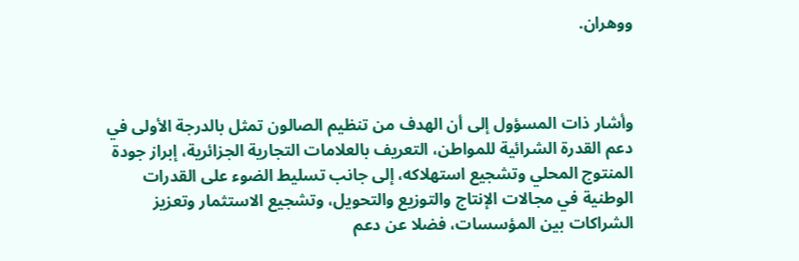ووهران.



وأشار ذات المسؤول إلى أن الهدف من تنظيم الصالون تمثل بالدرجة الأولى في دعم القدرة الشرائية للمواطن، التعريف بالعلامات التجارية الجزائرية، إبراز جودة المنتوج المحلي وتشجيع استهلاكه، إلى جانب تسليط الضوء على القدرات الوطنية في مجالات الإنتاج والتوزيع والتحويل، وتشجيع الاستثمار وتعزيز الشراكات بين المؤسسات، فضلا عن دعم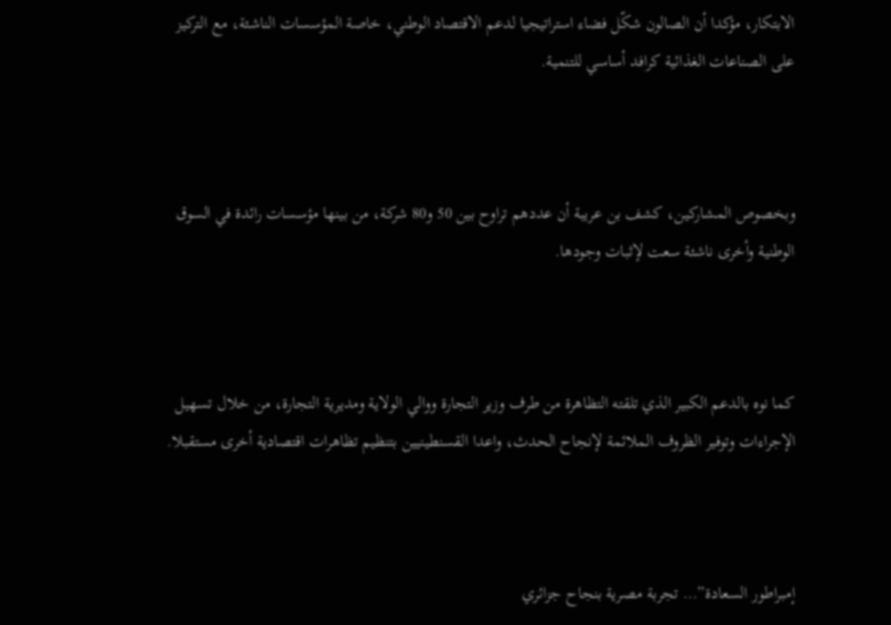الابتكار، مؤكدا أن الصالون شكّل فضاء استراتيجيا لدعم الاقتصاد الوطني، خاصة المؤسسات الناشئة، مع التركيز على الصناعات الغذائية كرافد أساسي للتنمية.



وبخصوص المشاركين، كشف بن عريبة أن عددهم تراوح بين 50 و80 شركة، من بينها مؤسسات رائدة في السوق الوطنية وأخرى ناشئة سعت لإثبات وجودها.



كما نوه بالدعم الكبير الذي تلقته التظاهرة من طرف وزير التجارة ووالي الولاية ومديرية التجارة، من خلال تسهيل الإجراءات وتوفير الظروف الملائمة لإنجاح الحدث، واعدا القسنطينيين بتنظيم تظاهرات اقتصادية أخرى مستقبلا.



إمبراطور السعادة”… تجربة مصرية بنجاح جزائري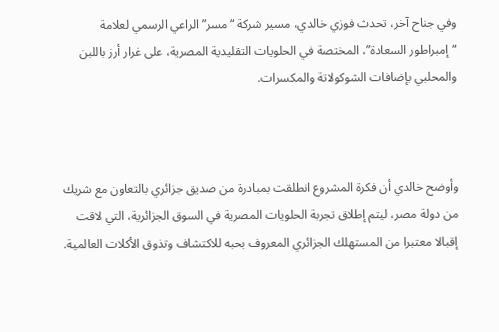وفي جناح آخر، تحدث فوزي خالدي، مسير شركة “مسر” الراعي الرسمي لعلامة “إمبراطور السعادة”، المختصة في الحلويات التقليدية المصرية، على غرار أرز باللبن والمحلبي بإضافات الشوكولاتة والمكسرات.



وأوضح خالدي أن فكرة المشروع انطلقت بمبادرة من صديق جزائري بالتعاون مع شريك من دولة مصر، ليتم إطلاق تجربة الحلويات المصرية في السوق الجزائرية، التي لاقت إقبالا معتبرا من المستهلك الجزائري المعروف بحبه للاكتشاف وتذوق الأكلات العالمية.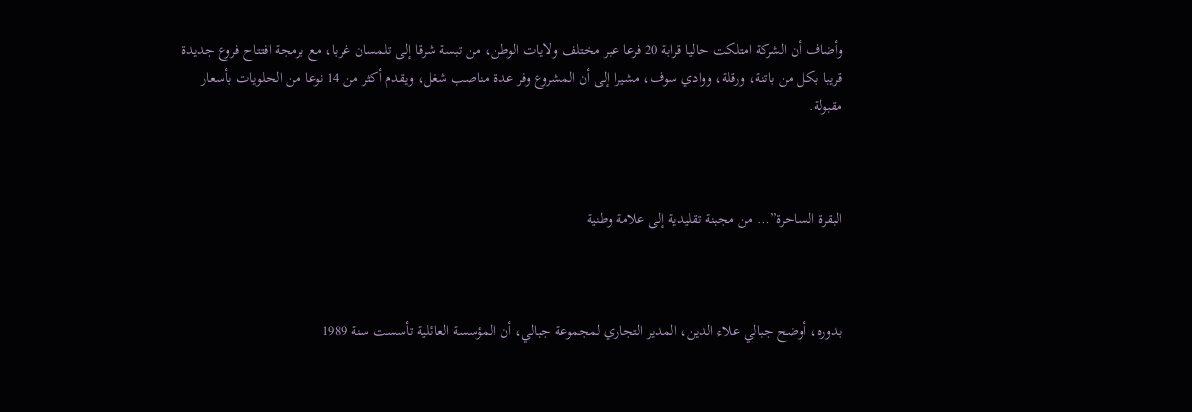وأضاف أن الشركة امتلكت حاليا قرابة 20 فرعا عبر مختلف ولايات الوطن، من تبسة شرقا إلى تلمسان غربا، مع برمجة افتتاح فروع جديدة قريبا بكل من باتنة، ورقلة، ووادي سوف، مشيرا إلى أن المشروع وفر عدة مناصب شغل، ويقدم أكثر من 14 نوعا من الحلويات بأسعار مقبولة.



البقرة الساحرة”… من مجبنة تقليدية إلى علامة وطنية



بدوره، أوضح جبالي علاء الدين، المدير التجاري لمجموعة جبالي، أن المؤسسة العائلية تأسست سنة 1989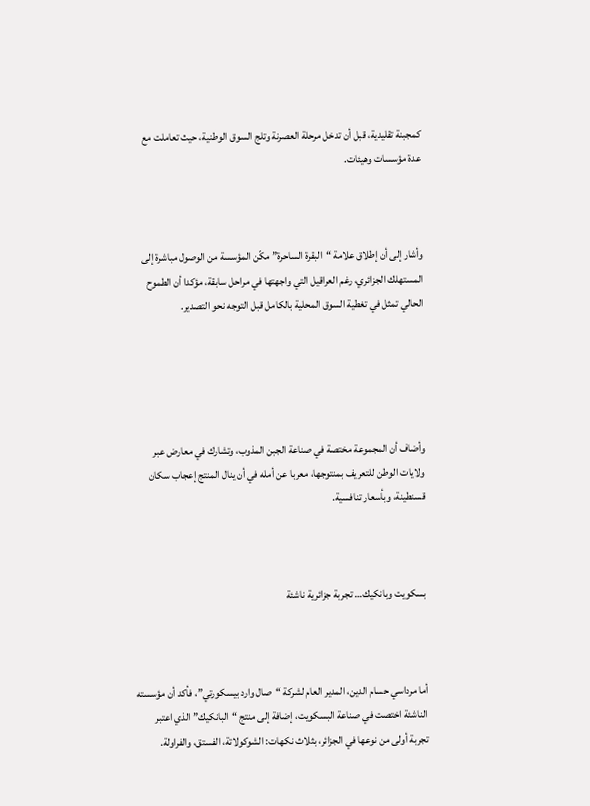كمجبنة تقليدية، قبل أن تدخل مرحلة العصرنة وتلج السوق الوطنية، حيث تعاملت مع عدة مؤسسات وهيئات.



وأشار إلى أن إطلاق علامة “البقرة الساحرة” مكّن المؤسسة من الوصول مباشرة إلى المستهلك الجزائري، رغم العراقيل التي واجهتها في مراحل سابقة، مؤكدا أن الطموح الحالي تمثل في تغطية السوق المحلية بالكامل قبل التوجه نحو التصدير.





وأضاف أن المجموعة مختصة في صناعة الجبن المذوب، وتشارك في معارض عبر ولايات الوطن للتعريف بمنتوجها، معربا عن أمله في أن ينال المنتج إعجاب سكان قسنطينة، وبأسعار تنافسية.



بسكويت وبانكيك… تجربة جزائرية ناشئة



أما مرداسي حسام الدين، المدير العام لشركة “صال وارد بيسكورتي”، فأكد أن مؤسسته الناشئة اختصت في صناعة البسكويت، إضافة إلى منتج “البانكيك” الذي اعتبر تجربة أولى من نوعها في الجزائر، بثلاث نكهات: الشوكولاتة، الفستق، والفراولة.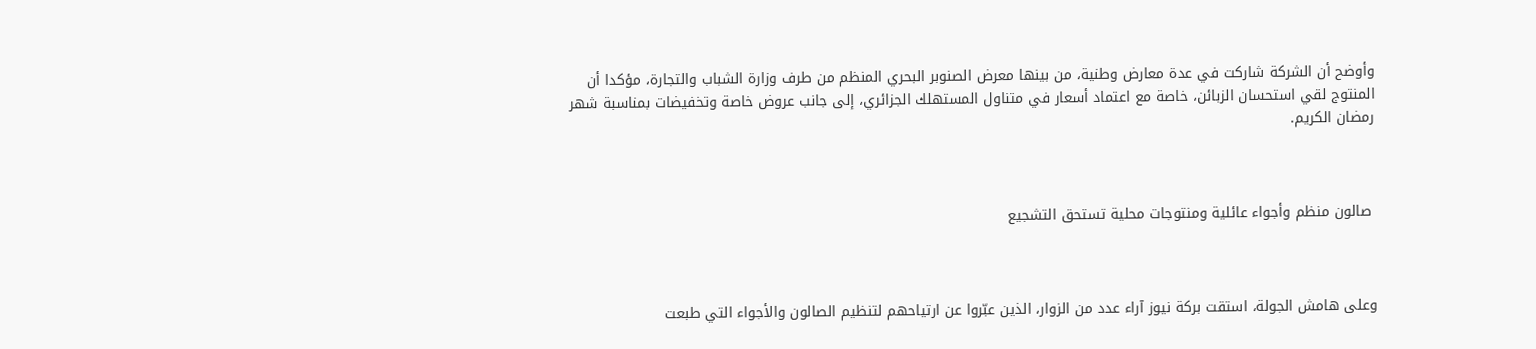وأوضح أن الشركة شاركت في عدة معارض وطنية، من بينها معرض الصنوبر البحري المنظم من طرف وزارة الشباب والتجارة، مؤكدا أن المنتوج لقي استحسان الزبائن، خاصة مع اعتماد أسعار في متناول المستهلك الجزائري، إلى جانب عروض خاصة وتخفيضات بمناسبة شهر رمضان الكريم.



 صالون منظم وأجواء عائلية ومنتوجات محلية تستحق التشجيع



وعلى هامش الجولة، استقت بركة نيوز آراء عدد من الزوار، الذين عبّروا عن ارتياحهم لتنظيم الصالون والأجواء التي طبعت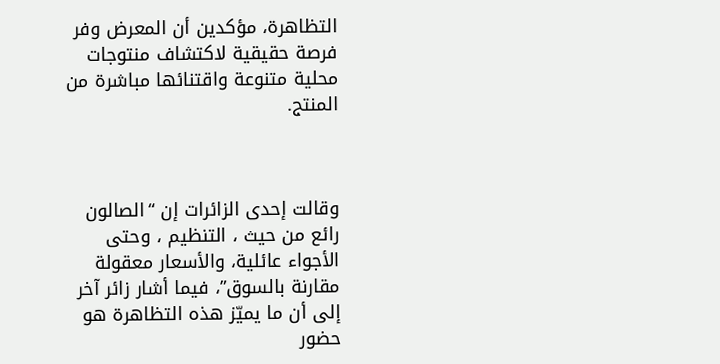التظاهرة، مؤكدين أن المعرض وفر فرصة حقيقية لاكتشاف منتوجات محلية متنوعة واقتنائها مباشرة من المنتج.



وقالت إحدى الزائرات إن “الصالون رائع من حيث ، التنظيم ، وحتى الأجواء عائلية، والأسعار معقولة مقارنة بالسوق”، فيما أشار زائر آخر إلى أن ما يميّز هذه التظاهرة هو حضور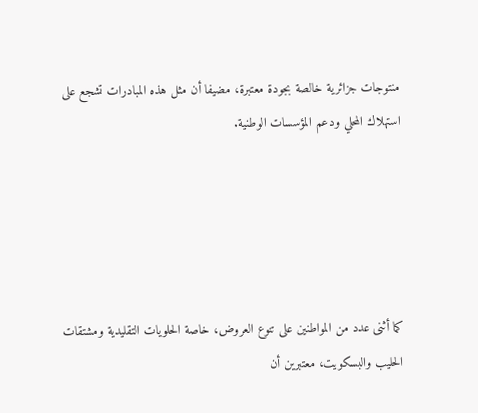منتوجات جزائرية خالصة بجودة معتبرة، مضيفا أن مثل هذه المبادرات تشجع على استهلاك المحلي ودعم المؤسسات الوطنية.





كما أثنى عدد من المواطنين على تنوع العروض، خاصة الحلويات التقليدية ومشتقات الحليب والبسكويت، معتبرين أن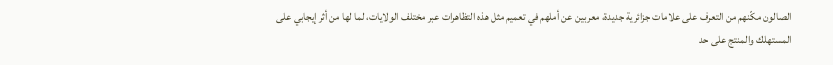الصالون مكّنهم من التعرف على علامات جزائرية جديدة، معربين عن أملهم في تعميم مثل هذه التظاهرات عبر مختلف الولايات، لما لها من أثر إيجابي على المستهلك والمنتج على حد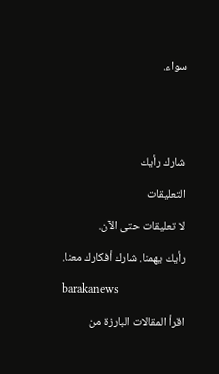سواء.





شارك رأيك

التعليقات

لا تعليقات حتى الآن.

رأيك يهمنا. شارك أفكارك معنا.

barakanews

اقرأ المقالات البارزة من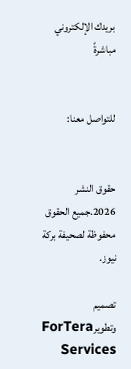بريدك الإلكتروني مباشرةً


للتواصل معنا:


حقوق النشر 2026.جميع الحقوق محفوظة لصحيفة بركة نيوز.

تصميم وتطويرForTera Services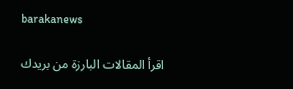barakanews

اقرأ المقالات البارزة من بريدك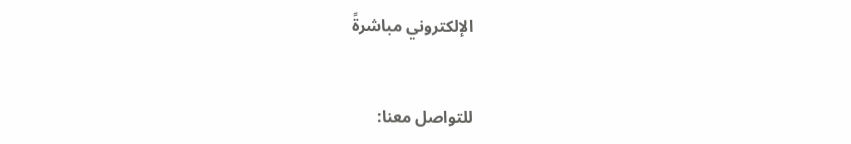الإلكتروني مباشرةً


للتواصل معنا: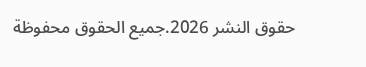حقوق النشر 2026.جميع الحقوق محفوظة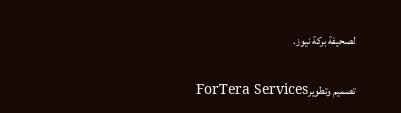لصحيفة بركة نيوز.

تصميم وتطويرForTera Services